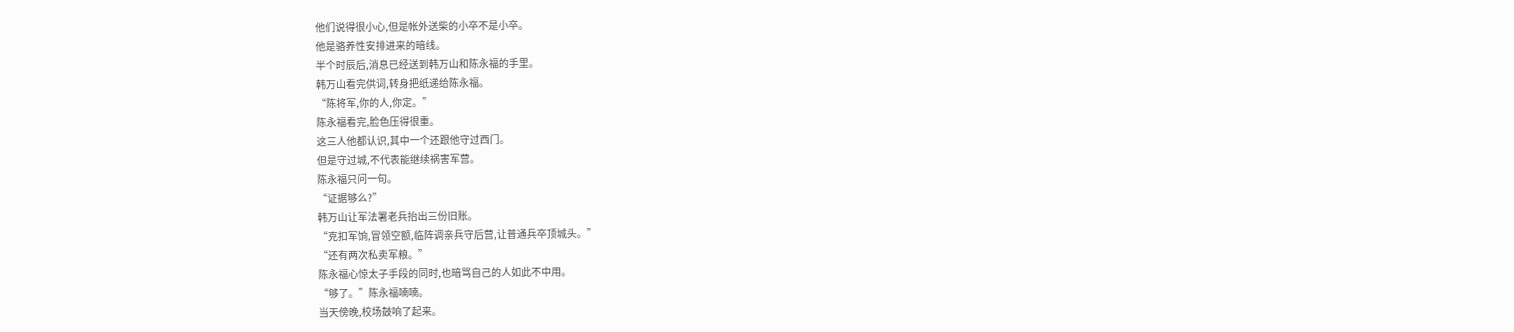他们说得很小心,但是帐外送柴的小卒不是小卒。
他是骆养性安排进来的暗线。
半个时辰后,消息已经送到韩万山和陈永福的手里。
韩万山看完供词,转身把纸递给陈永福。
“陈将军,你的人,你定。”
陈永福看完,脸色压得很重。
这三人他都认识,其中一个还跟他守过西门。
但是守过城,不代表能继续祸害军营。
陈永福只问一句。
“证据够么?”
韩万山让军法署老兵抬出三份旧账。
“克扣军饷,冒领空额,临阵调亲兵守后营,让普通兵卒顶城头。”
“还有两次私卖军粮。”
陈永福心惊太子手段的同时,也暗骂自己的人如此不中用。
“够了。”陈永福喃喃。
当天傍晚,校场鼓响了起来。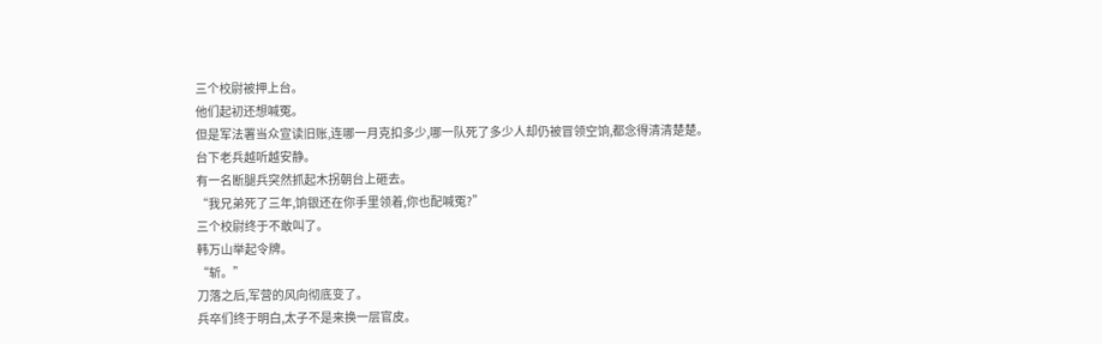三个校尉被押上台。
他们起初还想喊冤。
但是军法署当众宣读旧账,连哪一月克扣多少,哪一队死了多少人却仍被冒领空饷,都念得清清楚楚。
台下老兵越听越安静。
有一名断腿兵突然抓起木拐朝台上砸去。
“我兄弟死了三年,饷银还在你手里领着,你也配喊冤?”
三个校尉终于不敢叫了。
韩万山举起令牌。
“斩。”
刀落之后,军营的风向彻底变了。
兵卒们终于明白,太子不是来换一层官皮。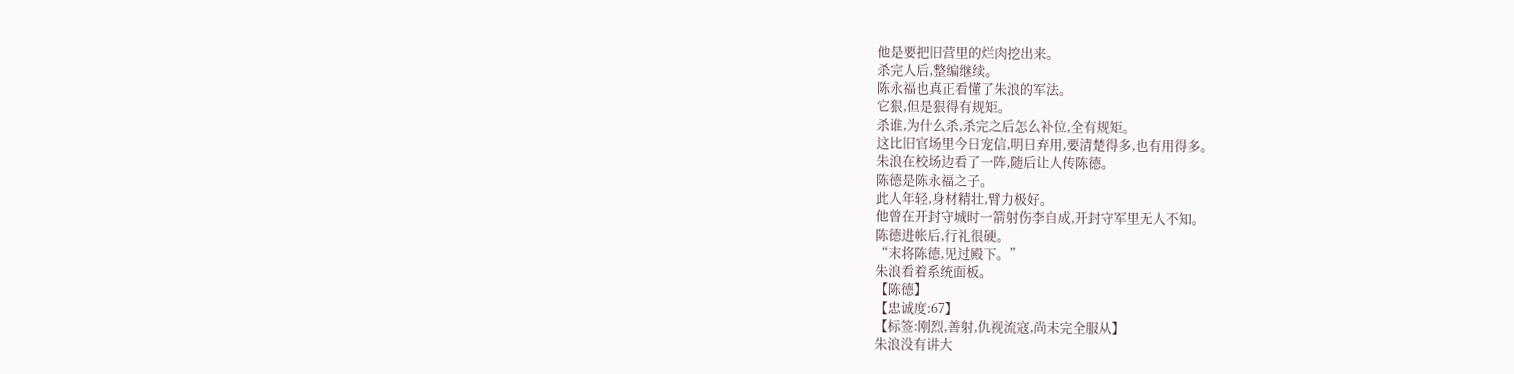他是要把旧营里的烂肉挖出来。
杀完人后,整编继续。
陈永福也真正看懂了朱浪的军法。
它狠,但是狠得有规矩。
杀谁,为什么杀,杀完之后怎么补位,全有规矩。
这比旧官场里今日宠信,明日弃用,要清楚得多,也有用得多。
朱浪在校场边看了一阵,随后让人传陈德。
陈德是陈永福之子。
此人年轻,身材精壮,臂力极好。
他曾在开封守城时一箭射伤李自成,开封守军里无人不知。
陈德进帐后,行礼很硬。
“末将陈德,见过殿下。”
朱浪看着系统面板。
【陈德】
【忠诚度:67】
【标签:刚烈,善射,仇视流寇,尚未完全服从】
朱浪没有讲大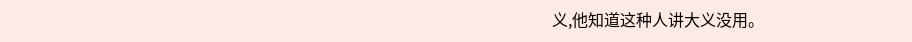义,他知道这种人讲大义没用。